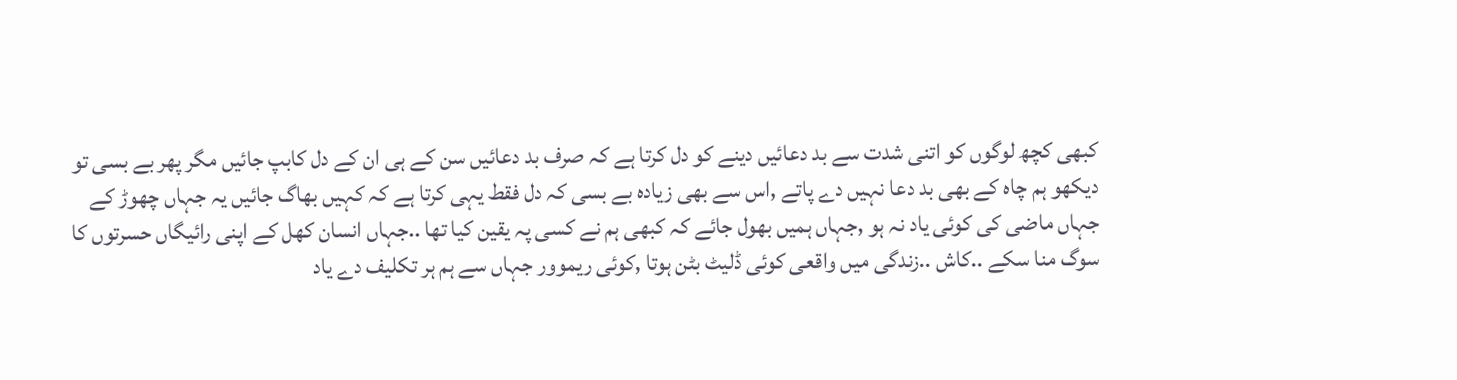کبھی کچھ لوگوں کو اتنی شدت سے بد دعائیں دینے کو دل کرتا ہے کہ صرف بد دعائیں سن کے ہی ان کے دل کابپ جائیں مگر پھر بے بسی تو دیکھو ہم چاہ کے بھی بد دعا نہیں دے پاتے ,اس سے بھی زیادہ بے بسی کہ دل فقط یہی کرتا ہے کہ کہیں بھاگ جائیں یہ جہاں چھوڑ کے جہاں ماضی کی کوئی یاد نہ ہو ,جہاں ہمیں بھول جائے کہ کبھی ہم نے کسی پہ یقین کیا تھا ..جہاں انسان کھل کے اپنی رائیگاں حسرتوں کا سوگ منا سکے ..کاش ..زندگی میں واقعی کوئی ڈلیٹ بٹن ہوتا ,کوئی ریموور جہاں سے ہم ہر تکلیف دے یاد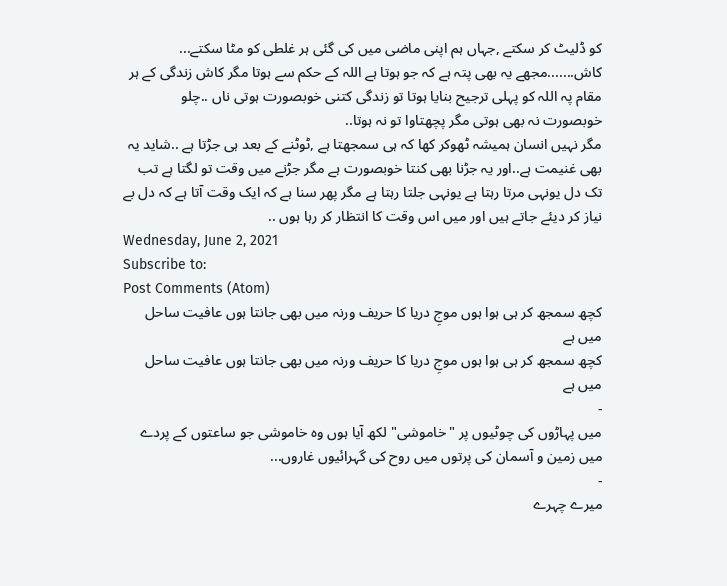کو ڈلیٹ کر سکتے ,جہاں ہم اپنی ماضی میں کی گئی ہر غلطی کو مٹا سکتے...
کاش.......مجھے یہ بھی پتہ ہے کہ جو ہوتا ہے اللہ کے حکم سے ہوتا مگر کاش زندگی کے ہر مقام پہ اللہ کو پہلی ترجیح بنایا ہوتا تو زندگی کتنی خوبصورت ہوتی ناں ..چلو خوبصورت نہ بھی ہوتی مگر پچھتاوا تو نہ ہوتا..
مگر نہیں انسان ہمیشہ ٹھوکر کھا کہ ہی سمجھتا ہے ,ٹوٹنے کے بعد ہی جڑتا ہے ..شاید یہ بھی غنیمت ہے..اور یہ جڑنا بھی کنتا خوبصورت ہے مگر جڑنے میں وقت تو لگتا ہے تب تک دل یونہی مرتا رہتا ہے یونہی جلتا رہتا ہے مگر پھر سنا ہے کہ ایک وقت آتا ہے کہ دل بے نیاز کر دیئے جاتے ہیں اور میں اس وقت کا انتظار کر رہا ہوں ..
Wednesday, June 2, 2021
Subscribe to:
Post Comments (Atom)
کچھ سمجھ کر ہی ہوا ہوں موجِ دریا کا حریف ورنہ میں بھی جانتا ہوں عافیت ساحل میں ہے
کچھ سمجھ کر ہی ہوا ہوں موجِ دریا کا حریف ورنہ میں بھی جانتا ہوں عافیت ساحل میں ہے
-
میں پہاڑوں کی چوٹیوں پر "خاموشی" لکھ آیا ہوں وہ خاموشی جو ساعتوں کے پردے میں زمین و آسمان کی پرتوں میں روح کی گہرائیوں غاروں...
-
میرے چہرے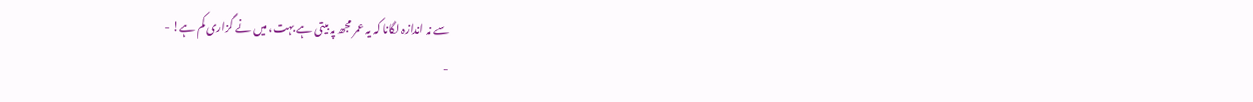سے نہ اندازہ لگانا کہ یہ عمر مجھ پہ بیتی ہے بہت، میں نے گزاری کم ہے! -
-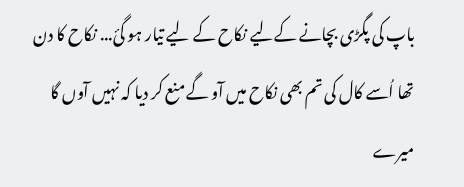باپ کی پگڑی بچانے کےلیے نکاح کے لیے تیار ہو گئ... نکاح کا دن تھا اُسے کال کی تم بھی نکاح میں آو گے منع کر دیا کہ نہیں آوں گا میرے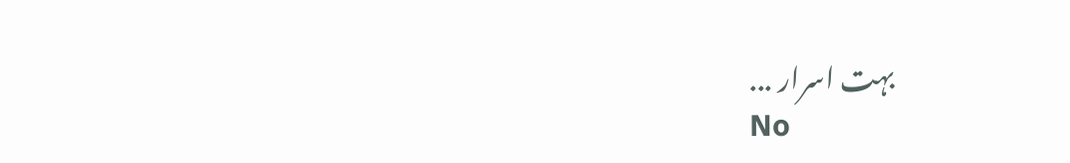بہت اسرار ...
No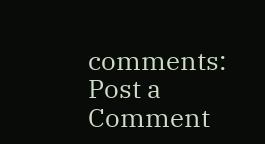comments:
Post a Comment